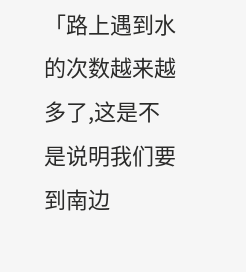「路上遇到水的次数越来越多了,这是不是说明我们要到南边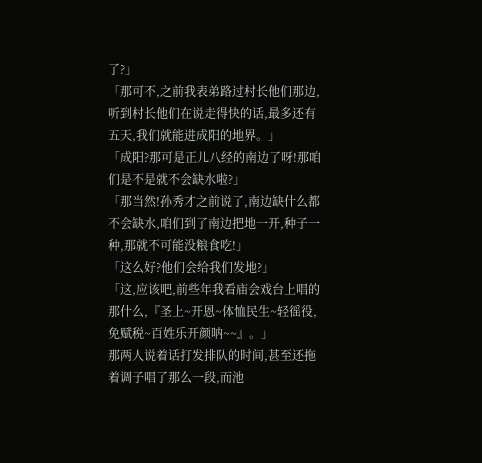了?」
「那可不,之前我表弟路过村长他们那边,听到村长他们在说走得快的话,最多还有五天,我们就能进成阳的地界。」
「成阳?那可是正儿八经的南边了呀!那咱们是不是就不会缺水啦?」
「那当然!孙秀才之前说了,南边缺什么都不会缺水,咱们到了南边把地一开,种子一种,那就不可能没粮食吃!」
「这么好?他们会给我们发地?」
「这,应该吧,前些年我看庙会戏台上唱的那什么,『圣上~开恩~体恤民生~轻徭役,免赋税~百姓乐开颜呐~~』。」
那两人说着话打发排队的时间,甚至还拖着调子唱了那么一段,而池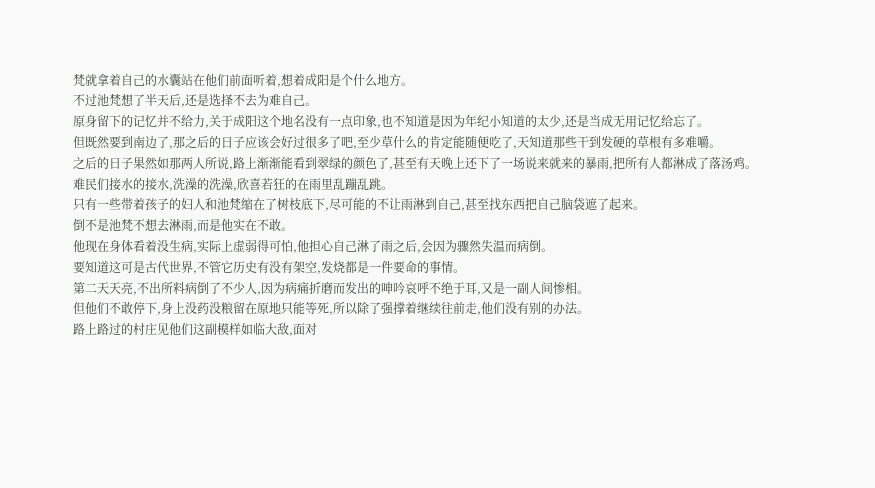梵就拿着自己的水囊站在他们前面听着,想着成阳是个什么地方。
不过池梵想了半天后,还是选择不去为难自己。
原身留下的记忆并不给力,关于成阳这个地名没有一点印象,也不知道是因为年纪小知道的太少,还是当成无用记忆给忘了。
但既然要到南边了,那之后的日子应该会好过很多了吧,至少草什么的肯定能随便吃了,天知道那些干到发硬的草根有多难嚼。
之后的日子果然如那两人所说,路上渐渐能看到翠绿的颜色了,甚至有天晚上还下了一场说来就来的暴雨,把所有人都淋成了落汤鸡。
难民们接水的接水,洗澡的洗澡,欣喜若狂的在雨里乱蹦乱跳。
只有一些带着孩子的妇人和池梵缩在了树枝底下,尽可能的不让雨淋到自己,甚至找东西把自己脑袋遮了起来。
倒不是池梵不想去淋雨,而是他实在不敢。
他现在身体看着没生病,实际上虚弱得可怕,他担心自己淋了雨之后,会因为骤然失温而病倒。
要知道这可是古代世界,不管它历史有没有架空,发烧都是一件要命的事情。
第二天天亮,不出所料病倒了不少人,因为病痛折磨而发出的呻吟哀呼不绝于耳,又是一副人间惨相。
但他们不敢停下,身上没药没粮留在原地只能等死,所以除了强撑着继续往前走,他们没有别的办法。
路上路过的村庄见他们这副模样如临大敌,面对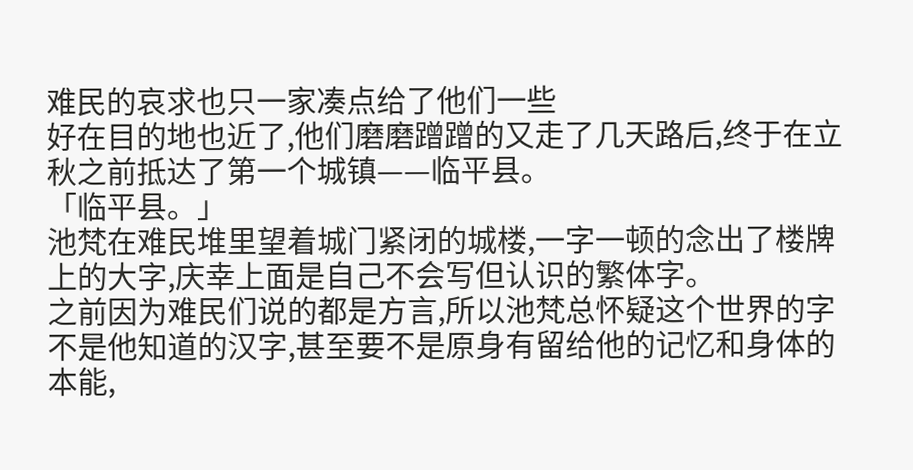难民的哀求也只一家凑点给了他们一些
好在目的地也近了,他们磨磨蹭蹭的又走了几天路后,终于在立秋之前抵达了第一个城镇——临平县。
「临平县。」
池梵在难民堆里望着城门紧闭的城楼,一字一顿的念出了楼牌上的大字,庆幸上面是自己不会写但认识的繁体字。
之前因为难民们说的都是方言,所以池梵总怀疑这个世界的字不是他知道的汉字,甚至要不是原身有留给他的记忆和身体的本能,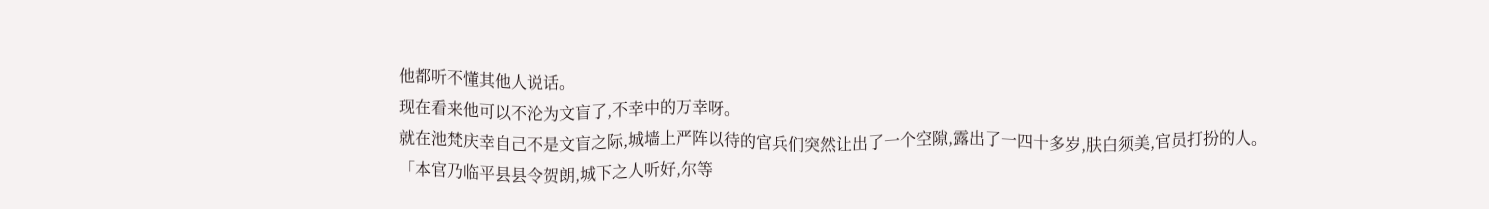他都听不懂其他人说话。
现在看来他可以不沦为文盲了,不幸中的万幸呀。
就在池梵庆幸自己不是文盲之际,城墙上严阵以待的官兵们突然让出了一个空隙,露出了一四十多岁,肤白须美,官员打扮的人。
「本官乃临平县县令贺朗,城下之人听好,尔等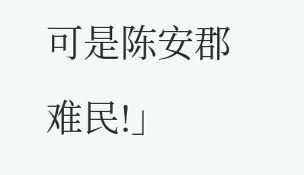可是陈安郡难民!」